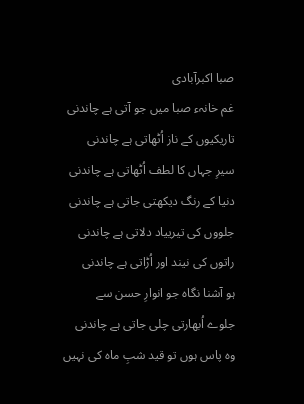صبا اکبرآبادی
غم خانہء صبا میں جو آتی ہے چاندنی
تاریکیوں کے ناز اُٹھاتی ہے چاندنی
سیرِ جہاں کا لطف اُٹھاتی ہے چاندنی
دنیا کے رنگ دیکھتی جاتی ہے چاندنی
جلووں کی تیرییاد دلاتی ہے چاندنی
راتوں کی نیند اور اُڑاتی ہے چاندنی
ہو آشنا نگاہ جو انوارِ حسن سے
جلوے اُبھارتی چلی جاتی ہے چاندنی
وہ پاس ہوں تو قید شبِ ماہ کی نہیں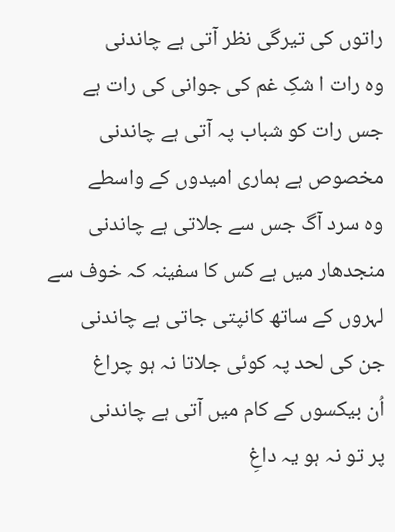راتوں کی تیرگی نظر آتی ہے چاندنی
وہ رات ا شکِ غم کی جوانی کی رات ہے
جس رات کو شباب پہ آتی ہے چاندنی
مخصوص ہے ہماری امیدوں کے واسطے
وہ سرد آگ جس سے جلاتی ہے چاندنی
منجدھار میں ہے کس کا سفینہ کہ خوف سے
لہروں کے ساتھ کانپتی جاتی ہے چاندنی
جن کی لحد پہ کوئی جلاتا نہ ہو چراغ
اُن بیکسوں کے کام میں آتی ہے چاندنی
پر تو نہ ہو یہ داغِ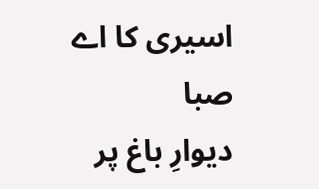اسیری کا اے صبا
دیوارِ باغ پر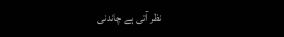نظر آتی ہے چاندنی